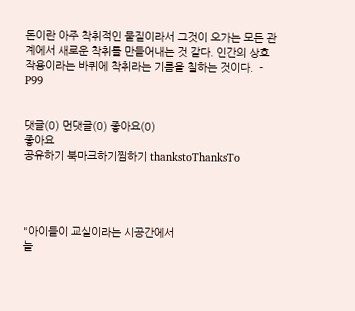돈이란 아주 착취적인 물질이라서 그것이 오가는 모든 관계에서 새로운 착취를 만들어내는 것 같다. 인간의 상호작용이라는 바퀴에 착취라는 기름을 칠하는 것이다.  - P99


댓글(0) 먼댓글(0) 좋아요(0)
좋아요
공유하기 북마크하기찜하기 thankstoThanksTo




"아이들이 교실이라는 시공간에서
늘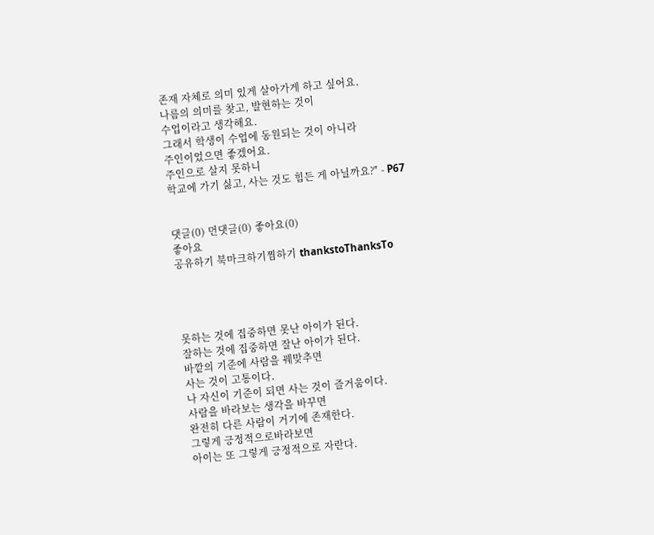존재 자체로 의미 있게 살아가게 하고 싶어요.
나름의 의미를 찾고, 발현하는 것이
수업이라고 생각해요.
그래서 학생이 수업에 동원되는 것이 아니라
주인이었으면 좋겠어요.
주인으로 살지 못하니
학교에 가기 싫고, 사는 것도 힘든 게 아닐까요?" - P67


댓글(0) 먼댓글(0) 좋아요(0)
좋아요
공유하기 북마크하기찜하기 thankstoThanksTo




못하는 것에 집중하면 못난 아이가 된다.
잘하는 것에 집중하면 잘난 아이가 된다.
바깥의 기준에 사람을 꿰맞추면
사는 것이 고통이다.
나 자신이 기준이 되면 사는 것이 즐거움이다.
사람을 바라보는 생각을 바꾸면
완전히 다른 사람이 거기에 존재한다.
그렇게 긍정적으로바라보면
아이는 또 그렇게 긍정적으로 자란다.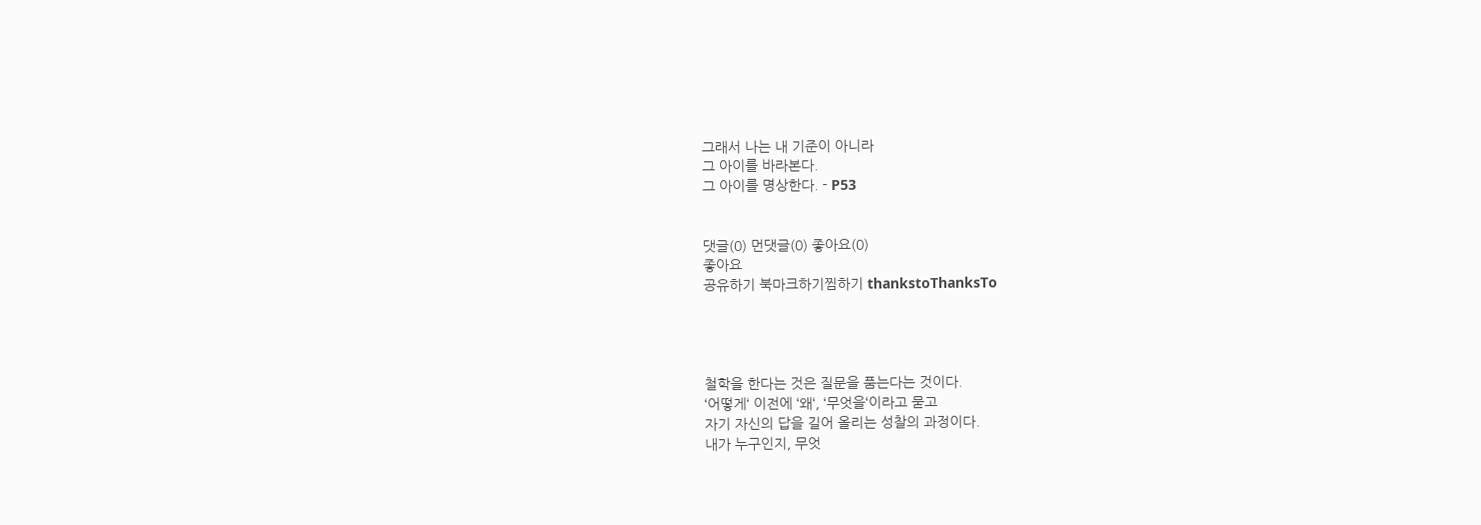그래서 나는 내 기준이 아니라
그 아이를 바라본다.
그 아이를 명상한다. - P53


댓글(0) 먼댓글(0) 좋아요(0)
좋아요
공유하기 북마크하기찜하기 thankstoThanksTo




철학을 한다는 것은 질문을 품는다는 것이다.
‘어떻게‘ 이전에 ‘왜‘, ‘무엇을‘이라고 묻고
자기 자신의 답을 길어 올리는 성찰의 과정이다.
내가 누구인지, 무엇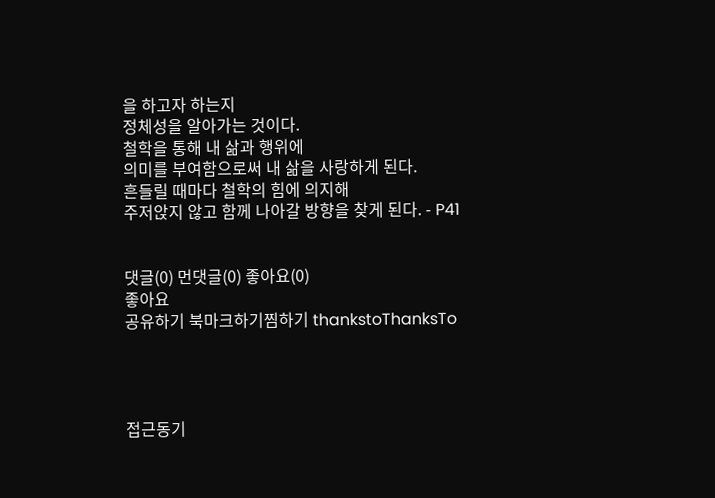을 하고자 하는지
정체성을 알아가는 것이다.
철학을 통해 내 삶과 행위에
의미를 부여함으로써 내 삶을 사랑하게 된다.
흔들릴 때마다 철학의 힘에 의지해
주저앉지 않고 함께 나아갈 방향을 찾게 된다. - P41


댓글(0) 먼댓글(0) 좋아요(0)
좋아요
공유하기 북마크하기찜하기 thankstoThanksTo




접근동기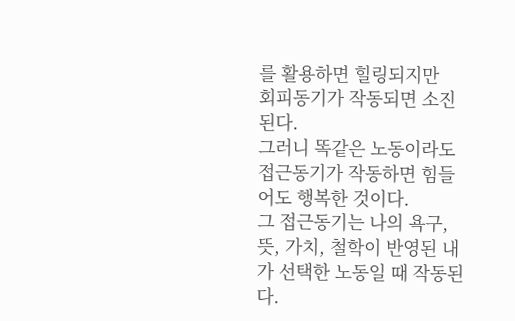를 활용하면 힐링되지만
회피동기가 작동되면 소진된다.
그러니 똑같은 노동이라도
접근동기가 작동하면 힘들어도 행복한 것이다.
그 접근동기는 나의 욕구, 뜻, 가치, 철학이 반영된 내가 선택한 노동일 때 작동된다.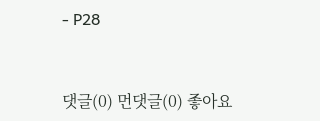- P28


댓글(0) 먼댓글(0) 좋아요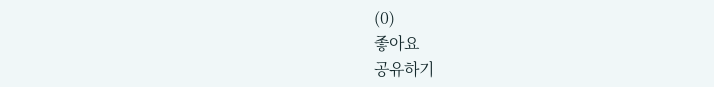(0)
좋아요
공유하기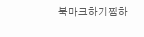북마크하기찜하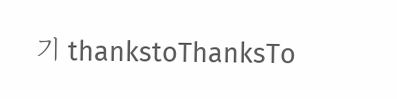기 thankstoThanksTo